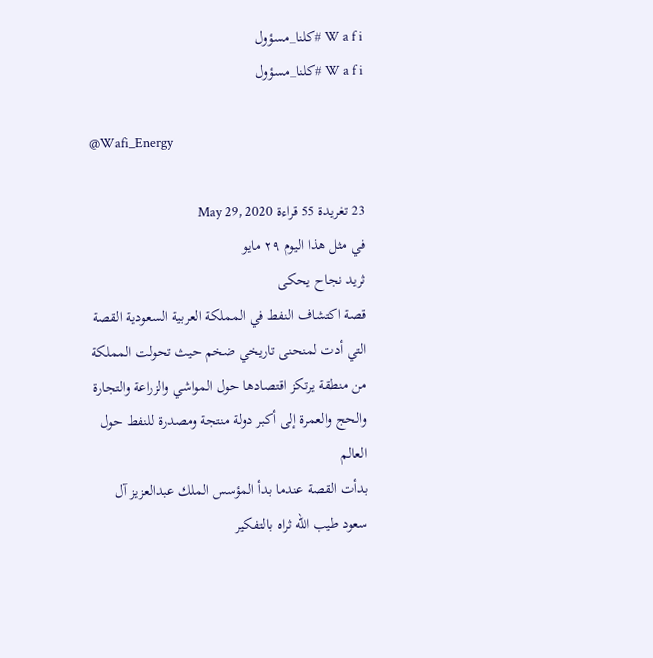W a f i #كلنا_مسؤول
W a f i #كلنا_مسؤول

@Wafi_Energy

23 تغريدة 55 قراءة May 29, 2020
في مثل هذا اليوم ٢٩ مايو
ثريد نجاح يحكى
قصة اكتشاف النفط في المملكة العربية السعودية القصة التي أدت لمنحنى تاريخي ضخم حيث تحولت المملكة من منطقة يرتكز اقتصادها حول المواشي والزراعة والتجارة والحج والعمرة إلى أكبر دولة منتجة ومصدرة للنفط حول العالم
بدأت القصة عندما بدأ المؤسس الملك عبدالعزيز آل سعود طيب الله ثراه بالتفكير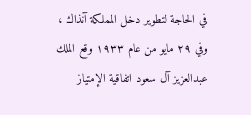في الحاجة لتطوير دخل المملكة آنذاك ، وفي ٢٩ مايو من عام ١٩٣٣ وقع الملك عبدالعزيز آل سعود اتفاقية الإمتياز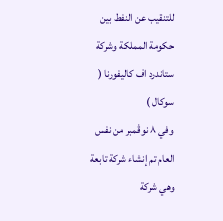للتنقيب عن النفط بين حكومة المملكة وشركة ستاندرد اف كاليفورنا ( سوكال )
وفي ٨ نوڤمبر من نفس العام تم إنشاء شركة تابعة وهي شركة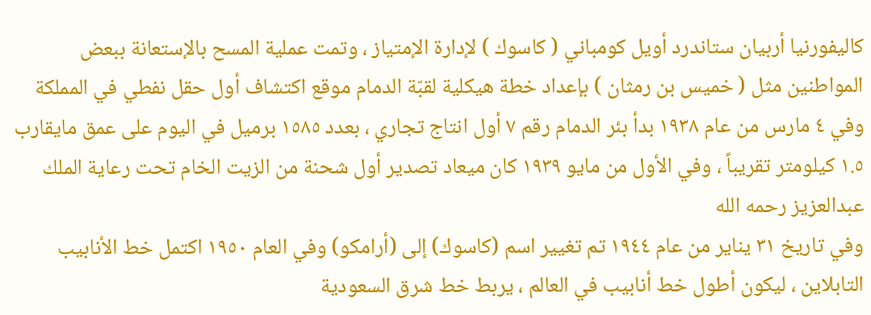كاليفورنيا أربيان ستاندرد أويل كومباني ( كاسوك ) لإدارة الإمتياز ، وتمت عملية المسح بالإستعانة ببعض المواطنين مثل ( خميس بن رمثان ) بإعداد خطة هيكلية لقبّة الدمام موقع اكتشاف أول حقل نفطي في المملكة
وفي ٤ مارس من عام ١٩٣٨ بدأ بئر الدمام رقم ٧ أول انتاج تجاري ، بعدد ١٥٨٥ برميل في اليوم على عمق مايقارب ١.٥ كيلومتر تقريباً ، وفي الأول من مايو ١٩٣٩ كان ميعاد تصدير أول شحنة من الزيت الخام تحت رعاية الملك عبدالعزيز رحمه الله
وفي تاريخ ٣١ يناير من عام ١٩٤٤ تم تغيير اسم (كاسوك) إلى (أرامكو) وفي العام ١٩٥٠ اكتمل خط الأنابيب التابلاين ، ليكون أطول خط أنابيب في العالم ، يربط خط شرق السعودية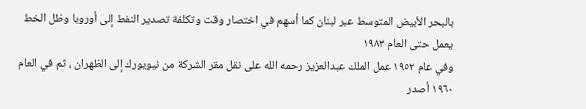بالبحر الأبيض المتوسط عبر لبنان كما أسهم في اختصار وقت وتكلفة تصدير النفط إلى أوروبا وظل الخط يعمل حتى العام ١٩٨٣
وفي عام ١٩٥٢ عمل الملك عبدالعزيز رحمه الله على نقل مقر الشركة من نيويورك إلى الظهران ، ثم في العام ١٩٦٠ أصدر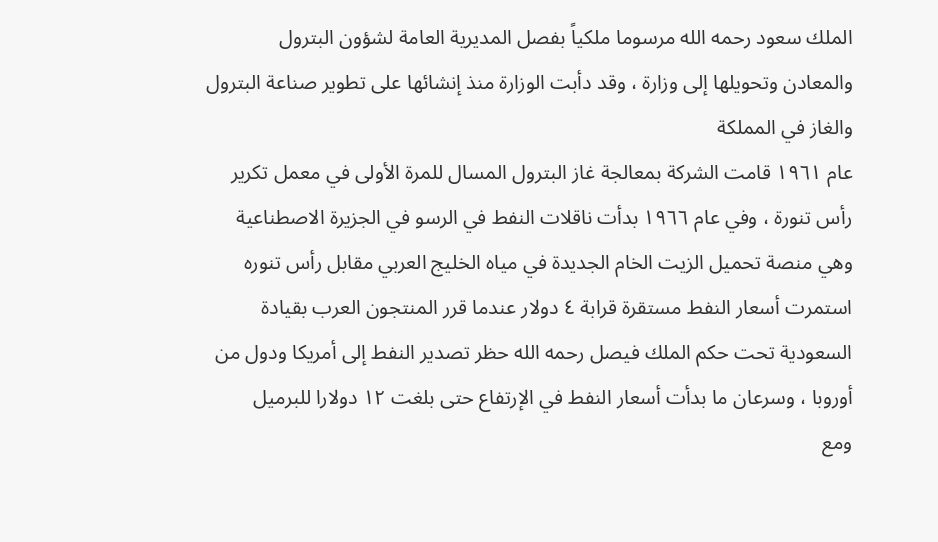الملك سعود رحمه الله مرسوما ملكياً بفصل المديرية العامة لشؤون البترول والمعادن وتحويلها إلى وزارة ، وقد دأبت الوزارة منذ إنشائها على تطوير صناعة البترول والغاز في المملكة
عام ١٩٦١ قامت الشركة بمعالجة غاز البترول المسال للمرة الأولى في معمل تكرير رأس تنورة ، وفي عام ١٩٦٦ بدأت ناقلات النفط في الرسو في الجزيرة الاصطناعية وهي منصة تحميل الزيت الخام الجديدة في مياه الخليج العربي مقابل رأس تنوره
استمرت أسعار النفط مستقرة قرابة ٤ دولار عندما قرر المنتجون العرب بقيادة السعودية تحت حكم الملك فيصل رحمه الله حظر تصدير النفط إلى أمريكا ودول من أوروبا ، وسرعان ما بدأت أسعار النفط في الإرتفاع حتى بلغت ١٢ دولارا للبرميل
ومع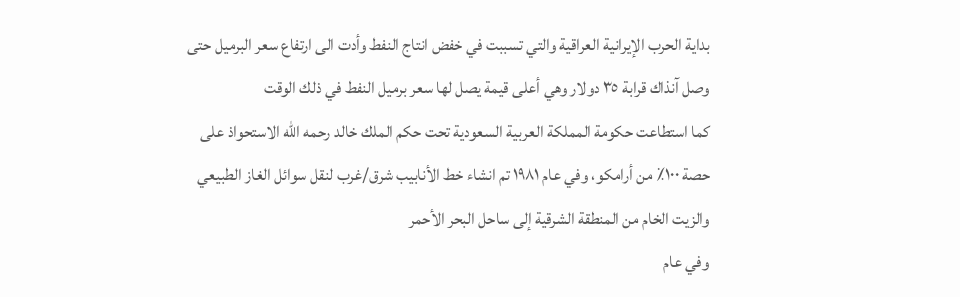بداية الحرب الإيرانية العراقية والتي تسببت في خفض انتاج النفط وأدت الى ارتفاع سعر البرميل حتى وصل آنذاك قرابة ٣٥ دولار وهي أعلى قيمة يصل لها سعر برميل النفط في ذلك الوقت
كما استطاعت حكومة المملكة العربية السعودية تحت حكم الملك خالد رحمه الله الاستحواذ على حصة ١٠٠٪ من أرامكو، وفي عام ١٩٨١ تم انشاء خط الأنابيب شرق/غرب لنقل سوائل الغاز الطبيعي والزيت الخام من المنطقة الشرقية إلى ساحل البحر الأحمر
وفي عام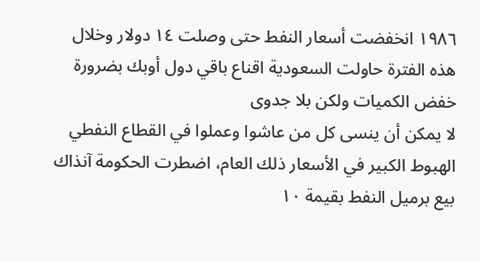١٩٨٦ انخفضت أسعار النفط حتى وصلت ١٤ دولار وخلال هذه الفترة حاولت السعودية اقناع باقي دول أوبك بضرورة خفض الكميات ولكن بلا جدوى
لا يمكن أن ينسى كل من عاشوا وعملوا في القطاع النفطي الهبوط الكبير في الأسعار ذلك العام، اضطرت الحكومة آنذاك بيع برميل النفط بقيمة ١٠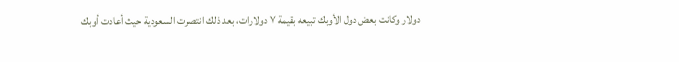دولار وكانت بعض دول الأوبك تبيعه بقيمة ٧ دولارات، بعد ذلك انتصرت السعودية حيث أعادت أوبك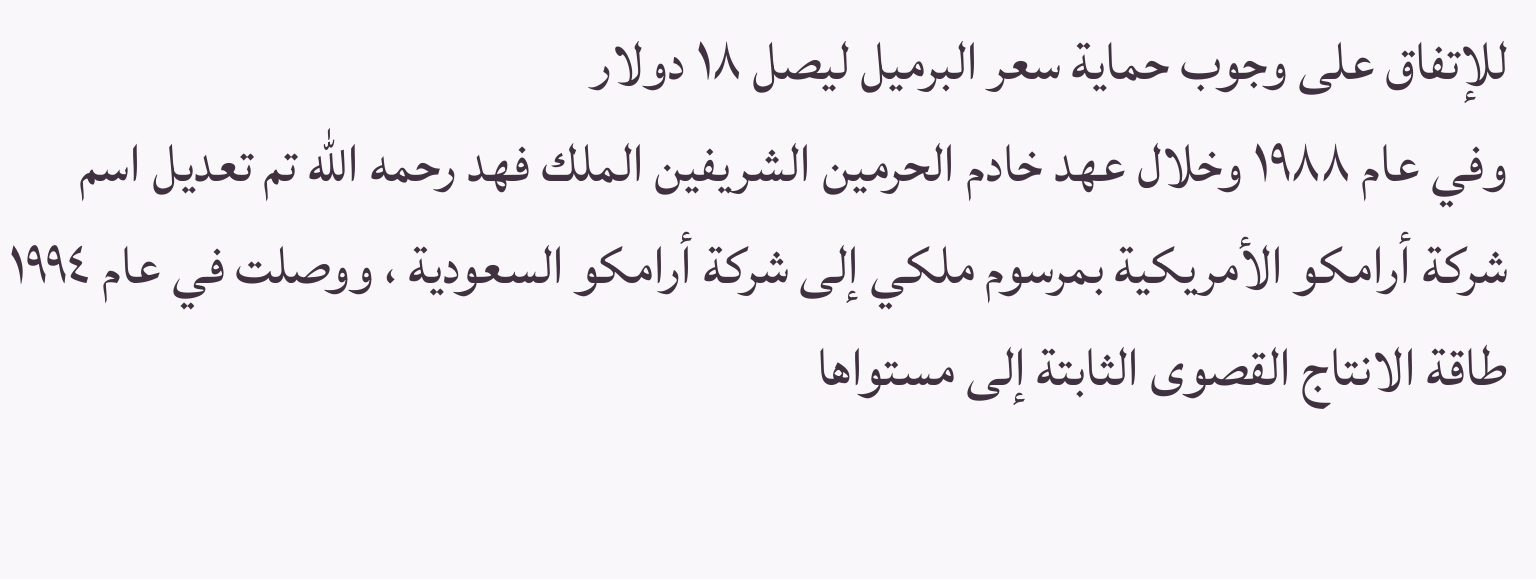للإتفاق على وجوب حماية سعر البرميل ليصل ١٨ دولار
وفي عام ١٩٨٨ وخلال عهد خادم الحرمين الشريفين الملك فهد رحمه الله تم تعديل اسم شركة أرامكو الأمريكية بمرسوم ملكي إلى شركة أرامكو السعودية ، ووصلت في عام ١٩٩٤ طاقة الانتاج القصوى الثابتة إلى مستواها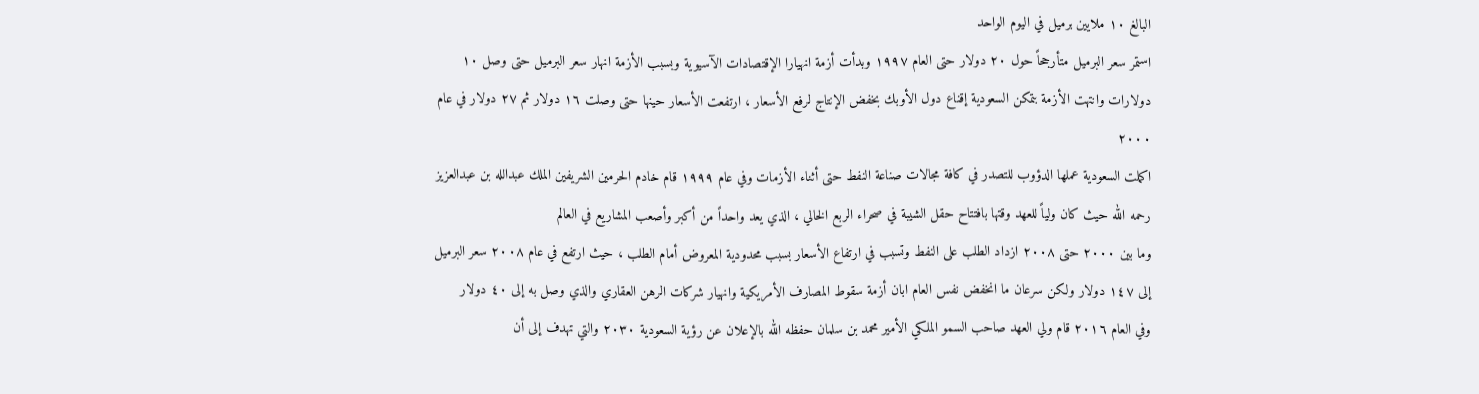البالغ ١٠ ملايين برميل في اليوم الواحد
استمر سعر البرميل متأرجحاً حول ٢٠ دولار حتى العام ١٩٩٧ وبدأت أزمة انهيارا الإقتصادات الآسيوية وبسبب الأزمة انهار سعر البرميل حتى وصل ١٠ دولارات وانتهت الأزمة بتمكن السعودية إقناع دول الأوبك بخفض الإنتاج لرفع الأسعار ، ارتفعت الأسعار حينها حتى وصلت ١٦ دولار ثم ٢٧ دولار في عام ٢٠٠٠
اكملت السعودية عملها الدؤوب للتصدر في كافة مجالات صناعة النفط حتى أثناء الأزمات وفي عام ١٩٩٩ قام خادم الحرمين الشريفين الملك عبدالله بن عبدالعزيز رحمه الله حيث كان ولياً للعهد وقتها بافتتاح حقل الشيبة في صحراء الربع الخالي ، الذي يعد واحداً من أكبر وأصعب المشاريع في العالم
وما بين ٢٠٠٠ حتى ٢٠٠٨ ازداد الطلب على النفط وتسبب في ارتفاع الأسعار بسبب محدودية المعروض أمام الطلب ، حيث ارتفع في عام ٢٠٠٨ سعر البرميل إلى ١٤٧ دولار ولكن سرعان ما انخفض نفس العام ابان أزمة سقوط المصارف الأمريكية وانهيار شركات الرهن العقاري والذي وصل به إلى ٤٠ دولار
وفي العام ٢٠١٦ قام ولي العهد صاحب السمو الملكي الأمير محمد بن سلمان حفظه الله بالإعلان عن رؤية السعودية ٢٠٣٠ والتي تهدف إلى أن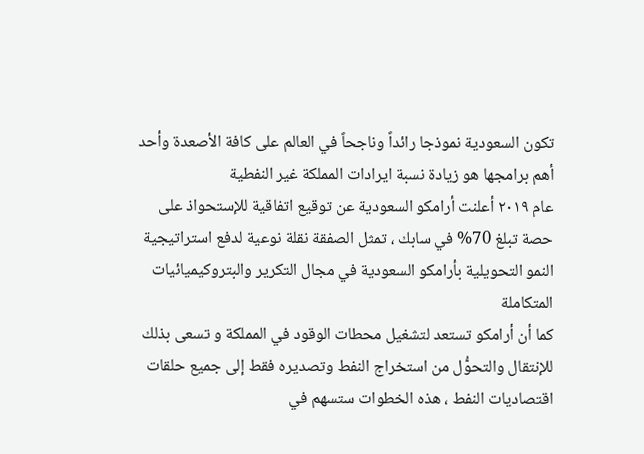تكون السعودية نموذجا رائداً وناجحاً في العالم على كافة الأصعدة وأحد أهم برامجها هو زيادة نسبة ايرادات المملكة غير النفطية
عام ٢٠١٩ أعلنت أرامكو السعودية عن توقيع اتفاقية للإستحواذ على حصة تبلغ 70% في سابك ، تمثل الصفقة نقلة نوعية لدفع استراتيجية النمو التحويلية بأرامكو السعودية في مجال التكرير والبتروكيميائيات المتكاملة
كما أن أرامكو تستعد لتشغيل محطات الوقود في المملكة و تسعى بذلك للإنتقال والتحوُّل من استخراج النفط وتصديره فقط إلى جميع حلقات اقتصاديات النفط ، هذه الخطوات ستسهم في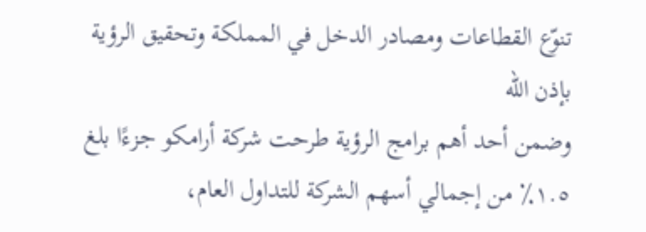تنوّع القطاعات ومصادر الدخل في المملكة وتحقيق الرؤية بإذن الله
وضمن أحد أهم برامج الرؤية طرحت شركة أرامكو جزءًا بلغ ١.٥٪ من إجمالي أسهم الشركة للتداول العام،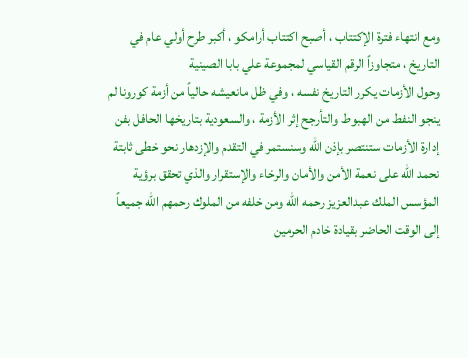ومع انتهاء فترة الإكتتاب ، أصبح اكتتاب أرامكو ، أكبر طرح أولي عام في التاريخ ، متجاوزاً الرقم القياسي لمجموعة علي بابا الصينية
وحول الأزمات يكرر التاريخ نفسه ، وفي ظل مانعيشه حالياً من أزمة كورونا لم ينجو النفط من الهبوط والتأرجح إثر الأزمة ، والسعودية بتاريخها الحافل بفن إدارة الأزمات ستنتصر بإذن الله وسنستمر في التقدم والإزدهار نحو خطى ثابتة
نحمد الله على نعمة الأمن والأمان والرخاء والإستقرار والذي تحقق برؤية المؤسس الملك عبدالعزيز رحمه الله ومن خلفه من الملوك رحمهم الله جميعاً إلى الوقت الحاضر بقيادة خادم الحرمين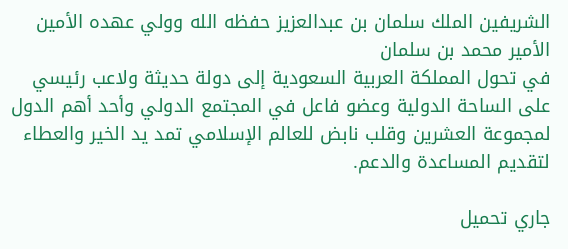الشريفين الملك سلمان بن عبدالعزيز حفظه الله وولي عهده الأمين الأمير محمد بن سلمان
في تحول المملكة العربية السعودية إلى دولة حديثة ولاعب رئيسي على الساحة الدولية وعضو فاعل في المجتمع الدولي وأحد أهم الدول لمجموعة العشرين وقلب نابض للعالم الإسلامي تمد يد الخير والعطاء لتقديم المساعدة والدعم.

جاري تحميل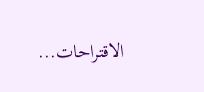الاقتراحات...